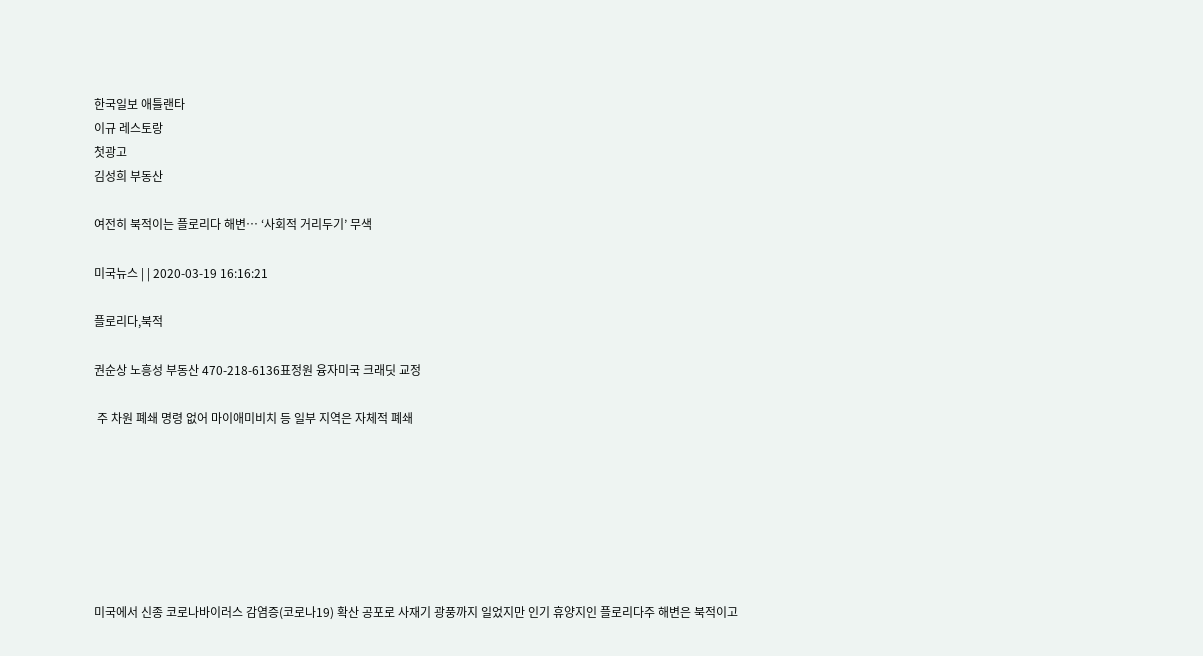한국일보 애틀랜타
이규 레스토랑
첫광고
김성희 부동산

여전히 북적이는 플로리다 해변… ‘사회적 거리두기’ 무색

미국뉴스 | | 2020-03-19 16:16:21

플로리다,북적

권순상 노흥성 부동산 470-218-6136표정원 융자미국 크래딧 교정

 주 차원 폐쇄 명령 없어 마이애미비치 등 일부 지역은 자체적 폐쇄







미국에서 신종 코로나바이러스 감염증(코로나19) 확산 공포로 사재기 광풍까지 일었지만 인기 휴양지인 플로리다주 해변은 북적이고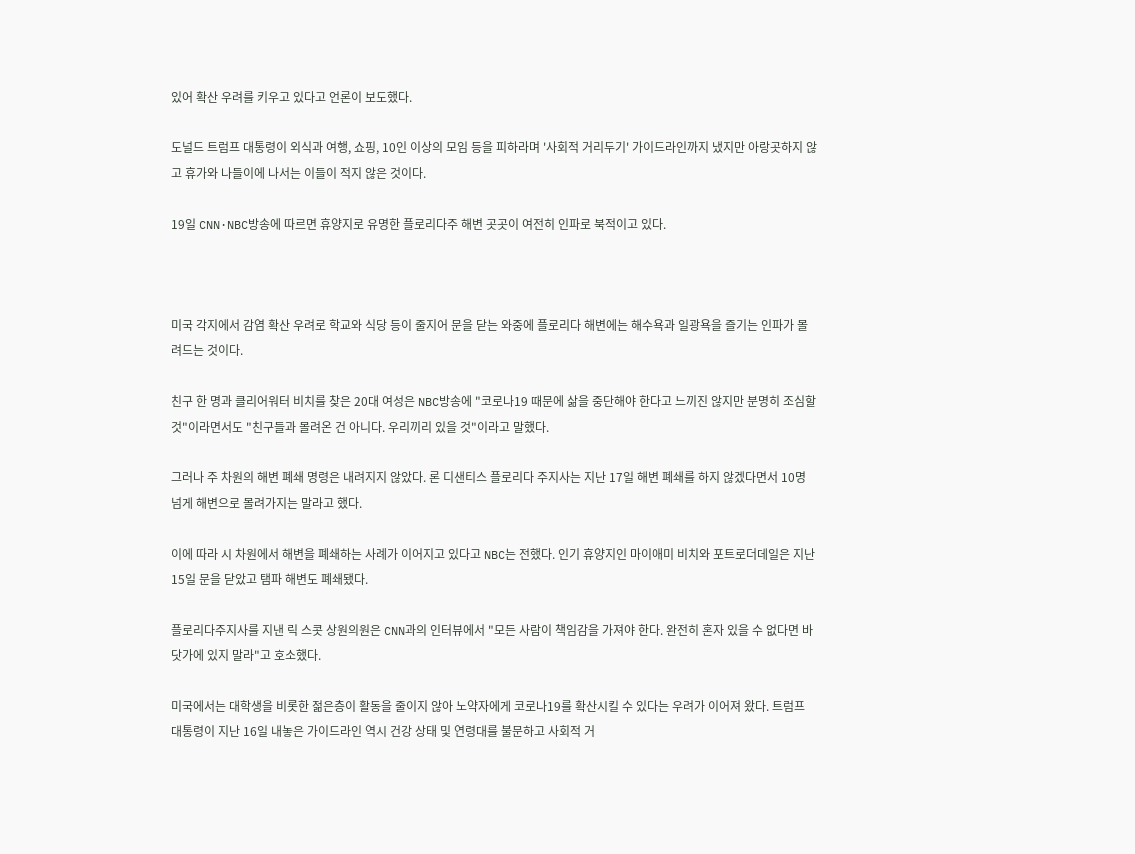있어 확산 우려를 키우고 있다고 언론이 보도했다.

도널드 트럼프 대통령이 외식과 여행, 쇼핑, 10인 이상의 모임 등을 피하라며 '사회적 거리두기' 가이드라인까지 냈지만 아랑곳하지 않고 휴가와 나들이에 나서는 이들이 적지 않은 것이다.

19일 CNN·NBC방송에 따르면 휴양지로 유명한 플로리다주 해변 곳곳이 여전히 인파로 북적이고 있다.



미국 각지에서 감염 확산 우려로 학교와 식당 등이 줄지어 문을 닫는 와중에 플로리다 해변에는 해수욕과 일광욕을 즐기는 인파가 몰려드는 것이다.

친구 한 명과 클리어워터 비치를 찾은 20대 여성은 NBC방송에 "코로나19 때문에 삶을 중단해야 한다고 느끼진 않지만 분명히 조심할 것"이라면서도 "친구들과 몰려온 건 아니다. 우리끼리 있을 것"이라고 말했다.

그러나 주 차원의 해변 폐쇄 명령은 내려지지 않았다. 론 디샌티스 플로리다 주지사는 지난 17일 해변 폐쇄를 하지 않겠다면서 10명 넘게 해변으로 몰려가지는 말라고 했다.

이에 따라 시 차원에서 해변을 폐쇄하는 사례가 이어지고 있다고 NBC는 전했다. 인기 휴양지인 마이애미 비치와 포트로더데일은 지난 15일 문을 닫았고 탬파 해변도 폐쇄됐다.

플로리다주지사를 지낸 릭 스콧 상원의원은 CNN과의 인터뷰에서 "모든 사람이 책임감을 가져야 한다. 완전히 혼자 있을 수 없다면 바닷가에 있지 말라"고 호소했다.

미국에서는 대학생을 비롯한 젊은층이 활동을 줄이지 않아 노약자에게 코로나19를 확산시킬 수 있다는 우려가 이어져 왔다. 트럼프 대통령이 지난 16일 내놓은 가이드라인 역시 건강 상태 및 연령대를 불문하고 사회적 거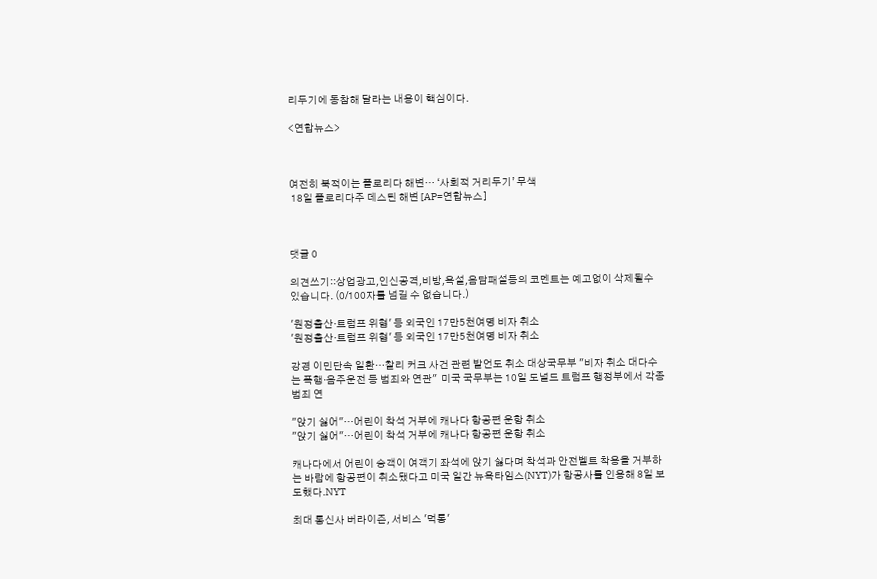리두기에 동참해 달라는 내용이 핵심이다.

<연합뉴스>



여전히 북적이는 플로리다 해변… ‘사회적 거리두기’ 무색
 18일 플로리다주 데스틴 해변 [AP=연합뉴스]



댓글 0

의견쓰기::상업광고,인신공격,비방,욕설,음담패설등의 코멘트는 예고없이 삭제될수 있습니다. (0/100자를 넘길 수 없습니다.)

'원정출산·트럼프 위협' 등 외국인 17만5천여명 비자 취소
'원정출산·트럼프 위협' 등 외국인 17만5천여명 비자 취소

강경 이민단속 일환…찰리 커크 사건 관련 발언도 취소 대상국무부 "비자 취소 대다수는 폭행·음주운전 등 범죄와 연관"  미국 국무부는 10일 도널드 트럼프 행정부에서 각종 범죄 연

"앉기 싫어"…어린이 착석 거부에 캐나다 항공편 운항 취소
"앉기 싫어"…어린이 착석 거부에 캐나다 항공편 운항 취소

캐나다에서 어린이 승객이 여객기 좌석에 앉기 싫다며 착석과 안전벨트 착용을 거부하는 바람에 항공편이 취소됐다고 미국 일간 뉴욕타임스(NYT)가 항공사를 인용해 8일 보도했다.NYT

최대 통신사 버라이즌, 서비스 '먹통'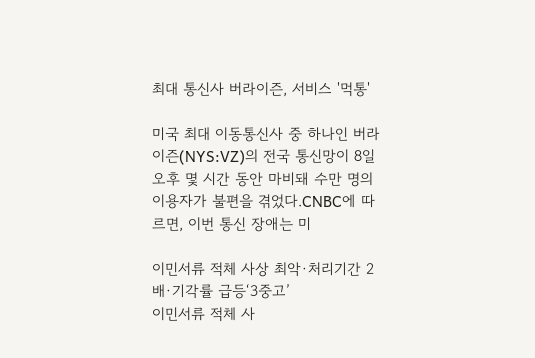최대 통신사 버라이즌, 서비스 '먹통'

미국 최대 이동통신사 중 하나인 버라이즌(NYS:VZ)의 전국 통신망이 8일 오후 몇 시간 동안 마비돼 수만 명의 이용자가 불편을 겪었다.CNBC에 따르면, 이번 통신 장애는 미

이민서류 적체 사상 최악·처리기간 2배·기각률 급등‘3중고’
이민서류 적체 사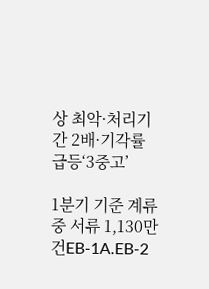상 최악·처리기간 2배·기각률 급등‘3중고’

1분기 기준 계류 중 서류 1,130만건EB-1A.EB-2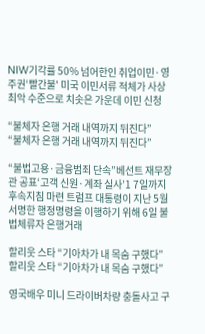NIW기각률 50% 넘어한인 취업이민·영주권‘빨간불' 미국 이민서류 적체가 사상 최악 수준으로 치솟은 가운데 이민 신청

“불체자 은행 거래 내역까지 뒤진다”
“불체자 은행 거래 내역까지 뒤진다”

“불법고용·금융범죄 단속”베선트 재무장관 공표‘고객 신원·계좌 실사’1 7일까지 후속지침 마련 트럼프 대통령이 지난 5월 서명한 행정명령을 이행하기 위해 6일 불법체류자 은행거래

할리웃 스타 “기아차가 내 목숨 구했다”
할리웃 스타 “기아차가 내 목숨 구했다”

영국배우 미니 드라이버차량 충돌사고 구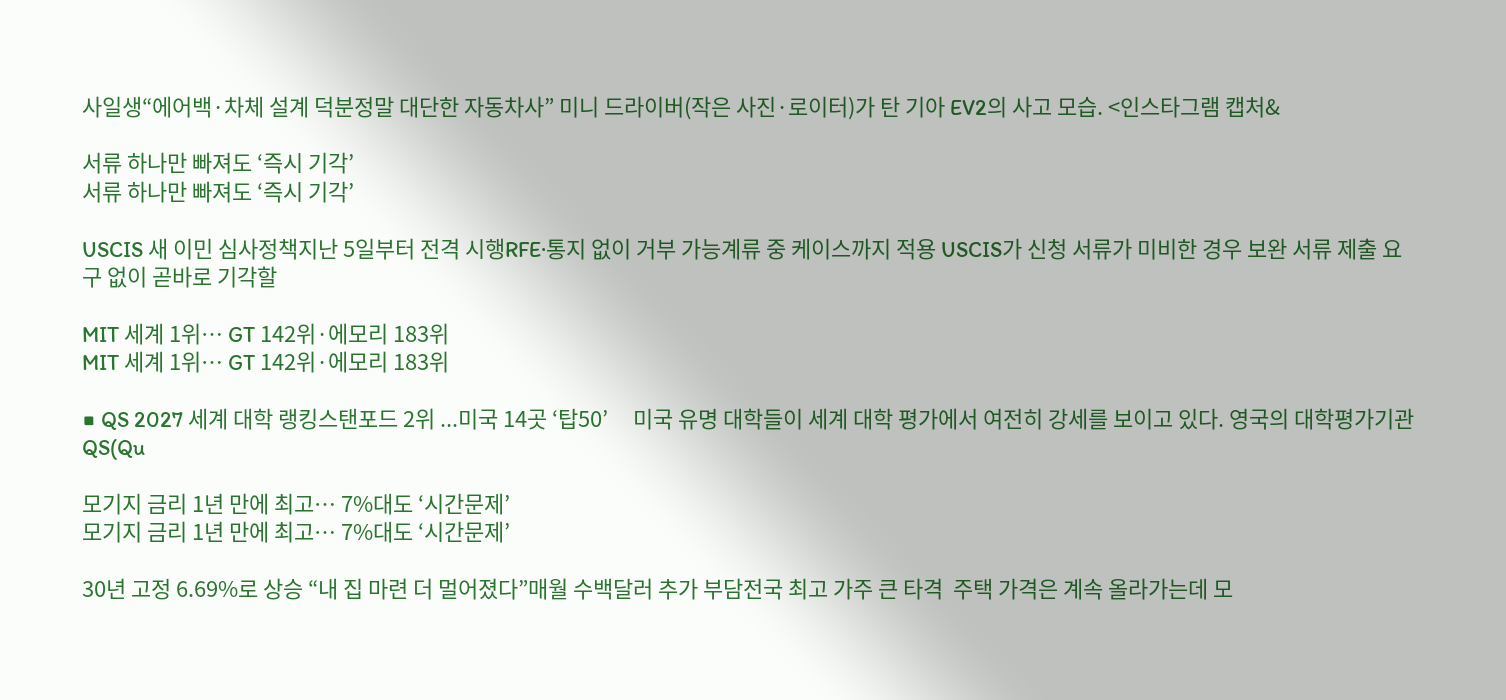사일생“에어백·차체 설계 덕분정말 대단한 자동차사” 미니 드라이버(작은 사진·로이터)가 탄 기아 EV2의 사고 모습. <인스타그램 캡처&

서류 하나만 빠져도 ‘즉시 기각’
서류 하나만 빠져도 ‘즉시 기각’

USCIS 새 이민 심사정책지난 5일부터 전격 시행RFE·통지 없이 거부 가능계류 중 케이스까지 적용 USCIS가 신청 서류가 미비한 경우 보완 서류 제출 요구 없이 곧바로 기각할

MIT 세계 1위… GT 142위·에모리 183위
MIT 세계 1위… GT 142위·에모리 183위

■ QS 2027 세계 대학 랭킹스탠포드 2위 ...미국 14곳 ‘탑50’     미국 유명 대학들이 세계 대학 평가에서 여전히 강세를 보이고 있다. 영국의 대학평가기관 QS(Qu

모기지 금리 1년 만에 최고… 7%대도 ‘시간문제’
모기지 금리 1년 만에 최고… 7%대도 ‘시간문제’

30년 고정 6.69%로 상승 “내 집 마련 더 멀어졌다”매월 수백달러 추가 부담전국 최고 가주 큰 타격  주택 가격은 계속 올라가는데 모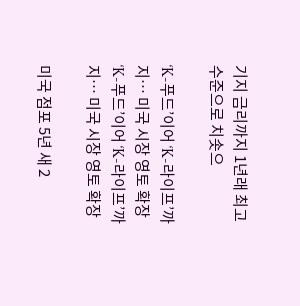기지 금리까지 1년래 최고 수준으로 치솟으

‘K-푸드’이어 ‘K-라이프’까지… 미국 시장 영토 확장
‘K-푸드’이어 ‘K-라이프’까지… 미국 시장 영토 확장

미국 점포 5년 새 2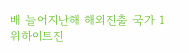배 늘어지난해 해외진출 국가 1위하이트진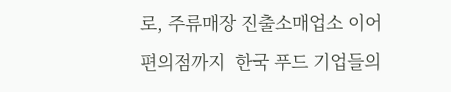로, 주류매장 진출소매업소 이어 편의점까지  한국 푸드 기업들의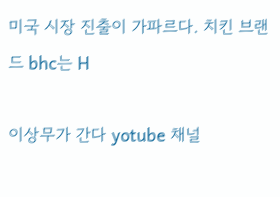미국 시장 진출이 가파르다. 치킨 브랜드 bhc는 H

이상무가 간다 yotube 채널